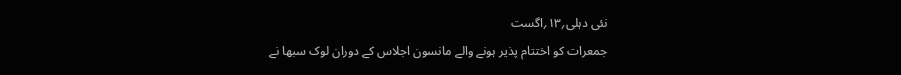نئی دہلی؍۱۳؍اگست
جمعرات کو اختتام پذیر ہونے والے مانسون اجلاس کے دوران لوک سبھا نے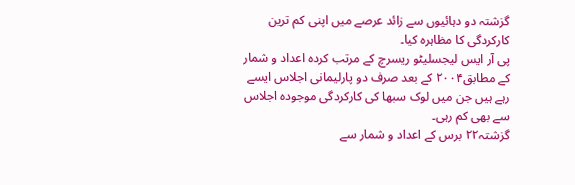گزشتہ دو دہائیوں سے زائد عرصے میں اپنی کم ترین کارکردگی کا مظاہرہ کیا۔
پی آر ایس لیجسلیٹو ریسرچ کے مرتب کردہ اعداد و شمار کے مطابق۲۰۰۴ کے بعد صرف دو پارلیمانی اجلاس ایسے رہے ہیں جن میں لوک سبھا کی کارکردگی موجودہ اجلاس سے بھی کم رہی۔
گزشتہ۲۲ برس کے اعداد و شمار سے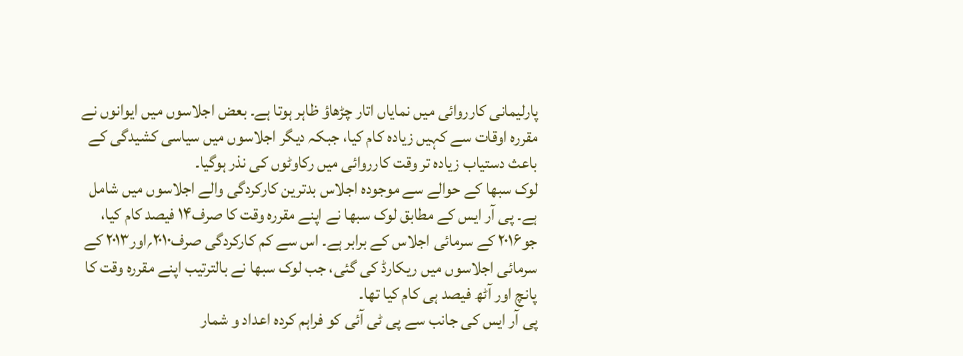پارلیمانی کارروائی میں نمایاں اتار چڑھاؤ ظاہر ہوتا ہے۔ بعض اجلاسوں میں ایوانوں نے مقررہ اوقات سے کہیں زیادہ کام کیا، جبکہ دیگر اجلاسوں میں سیاسی کشیدگی کے باعث دستیاب زیادہ تر وقت کارروائی میں رکاوٹوں کی نذر ہوگیا۔
لوک سبھا کے حوالے سے موجودہ اجلاس بدترین کارکردگی والے اجلاسوں میں شامل ہے۔ پی آر ایس کے مطابق لوک سبھا نے اپنے مقررہ وقت کا صرف۱۴ فیصد کام کیا، جو۲۰۱۶ کے سرمائی اجلاس کے برابر ہے۔ اس سے کم کارکردگی صرف۲۰۱۰؍اور۲۰۱۳ کے سرمائی اجلاسوں میں ریکارڈ کی گئی، جب لوک سبھا نے بالترتیب اپنے مقررہ وقت کا پانچ اور آٹھ فیصد ہی کام کیا تھا۔
پی آر ایس کی جانب سے پی ٹی آئی کو فراہم کردہ اعداد و شمار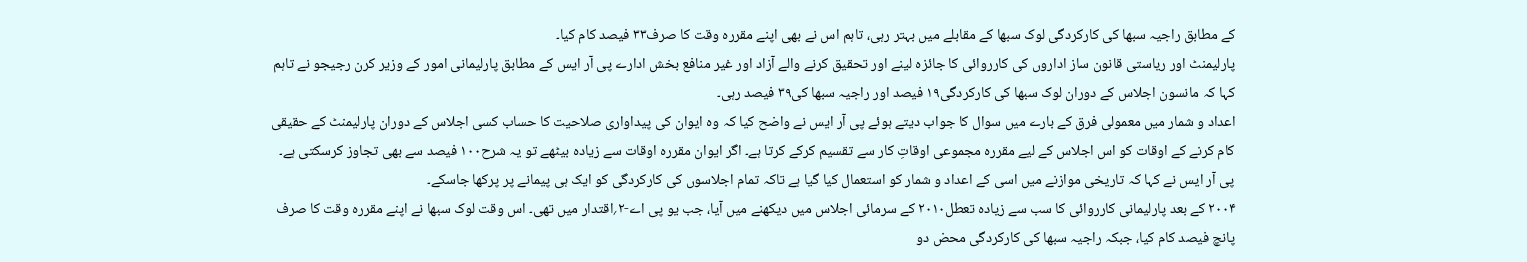کے مطابق راجیہ سبھا کی کارکردگی لوک سبھا کے مقابلے میں بہتر رہی، تاہم اس نے بھی اپنے مقررہ وقت کا صرف۳۳ فیصد کام کیا۔
پارلیمنٹ اور ریاستی قانون ساز اداروں کی کارروائی کا جائزہ لینے اور تحقیق کرنے والے آزاد اور غیر منافع بخش ادارے پی آر ایس کے مطابق پارلیمانی امور کے وزیر کرن رجیجو نے تاہم کہا کہ مانسون اجلاس کے دوران لوک سبھا کی کارکردگی۱۹ فیصد اور راجیہ سبھا کی۳۹ فیصد رہی۔
اعداد و شمار میں معمولی فرق کے بارے میں سوال کا جواب دیتے ہوئے پی آر ایس نے واضح کیا کہ وہ ایوان کی پیداواری صلاحیت کا حساب کسی اجلاس کے دوران پارلیمنٹ کے حقیقی کام کرنے کے اوقات کو اس اجلاس کے لیے مقررہ مجموعی اوقاتِ کار سے تقسیم کرکے کرتا ہے۔ اگر ایوان مقررہ اوقات سے زیادہ بیٹھے تو یہ شرح۱۰۰ فیصد سے بھی تجاوز کرسکتی ہے۔
پی آر ایس نے کہا کہ تاریخی موازنے میں اسی کے اعداد و شمار کو استعمال کیا گیا ہے تاکہ تمام اجلاسوں کی کارکردگی کو ایک ہی پیمانے پر پرکھا جاسکے۔
۲۰۰۴ کے بعد پارلیمانی کارروائی کا سب سے زیادہ تعطل۲۰۱۰ کے سرمائی اجلاس میں دیکھنے میں آیا، جب یو پی اے-۲؍اقتدار میں تھی۔ اس وقت لوک سبھا نے اپنے مقررہ وقت کا صرف پانچ فیصد کام کیا، جبکہ راجیہ سبھا کی کارکردگی محض دو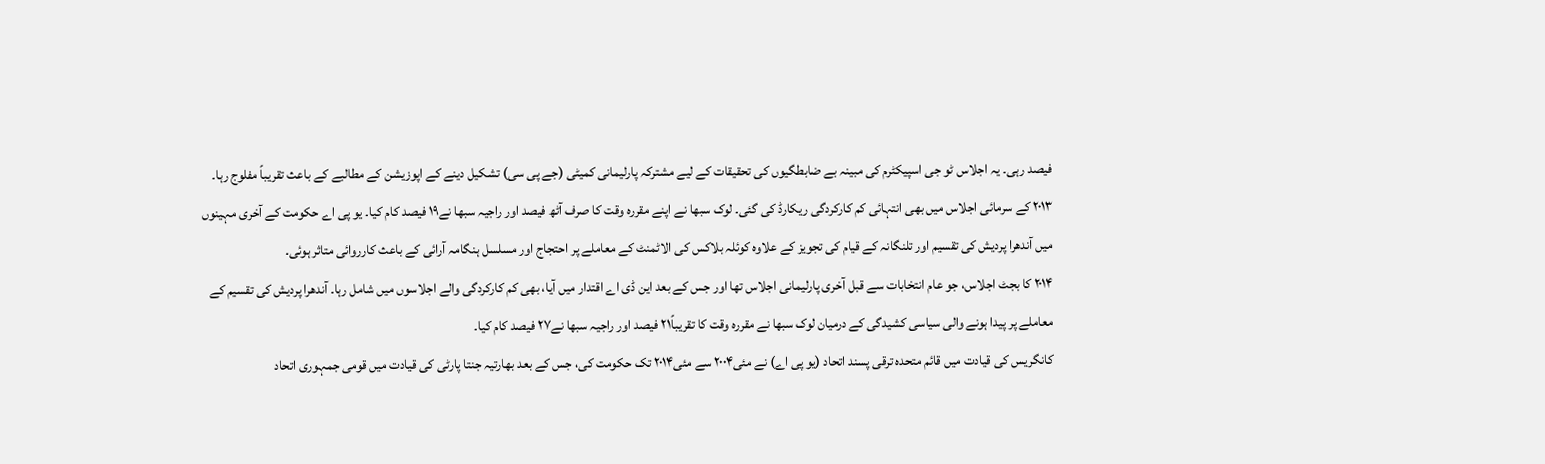فیصد رہی۔ یہ اجلاس ٹو جی اسپیکٹرم کی مبینہ بے ضابطگیوں کی تحقیقات کے لیے مشترکہ پارلیمانی کمیٹی (جے پی سی) تشکیل دینے کے اپوزیشن کے مطالبے کے باعث تقریباً مفلوج رہا۔
۲۰۱۳ کے سرمائی اجلاس میں بھی انتہائی کم کارکردگی ریکارڈ کی گئی۔ لوک سبھا نے اپنے مقررہ وقت کا صرف آٹھ فیصد اور راجیہ سبھا نے۱۹ فیصد کام کیا۔ یو پی اے حکومت کے آخری مہینوں میں آندھرا پردیش کی تقسیم اور تلنگانہ کے قیام کی تجویز کے علاوہ کوئلہ بلاکس کی الاٹمنٹ کے معاملے پر احتجاج اور مسلسل ہنگامہ آرائی کے باعث کارروائی متاثر ہوئی۔
۲۰۱۴ کا بجٹ اجلاس، جو عام انتخابات سے قبل آخری پارلیمانی اجلاس تھا اور جس کے بعد این ڈی اے اقتدار میں آیا، بھی کم کارکردگی والے اجلاسوں میں شامل رہا۔ آندھرا پردیش کی تقسیم کے معاملے پر پیدا ہونے والی سیاسی کشیدگی کے درمیان لوک سبھا نے مقررہ وقت کا تقریباً۲۱ فیصد اور راجیہ سبھا نے۲۷ فیصد کام کیا۔
کانگریس کی قیادت میں قائم متحدہ ترقی پسند اتحاد (یو پی اے) نے مئی۲۰۰۴ سے مئی۲۰۱۴ تک حکومت کی، جس کے بعد بھارتیہ جنتا پارٹی کی قیادت میں قومی جمہوری اتحاد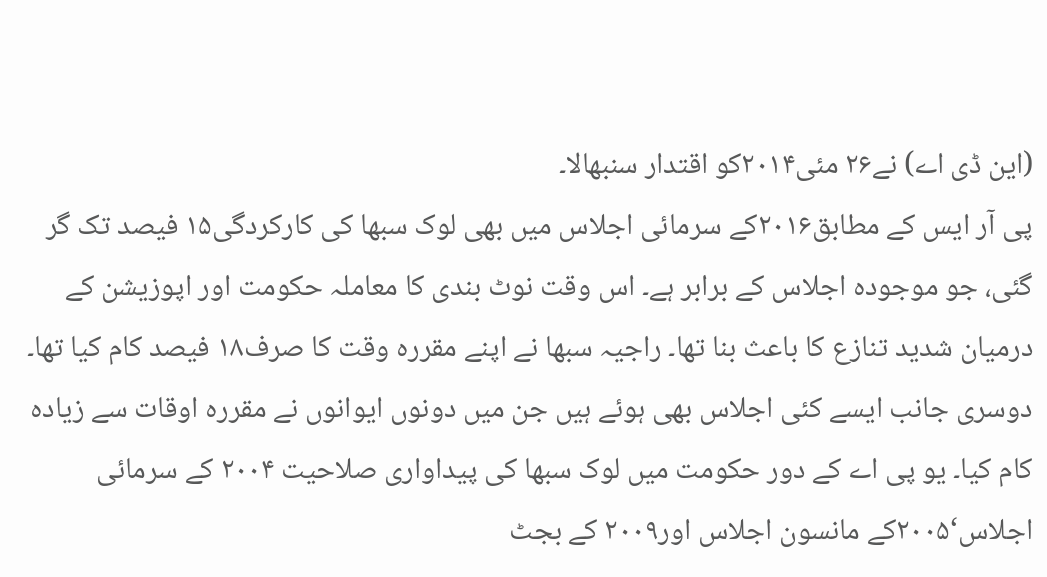(این ڈی اے) نے۲۶ مئی۲۰۱۴کو اقتدار سنبھالا۔
پی آر ایس کے مطابق۲۰۱۶کے سرمائی اجلاس میں بھی لوک سبھا کی کارکردگی۱۵ فیصد تک گر گئی، جو موجودہ اجلاس کے برابر ہے۔ اس وقت نوٹ بندی کا معاملہ حکومت اور اپوزیشن کے درمیان شدید تنازع کا باعث بنا تھا۔ راجیہ سبھا نے اپنے مقررہ وقت کا صرف۱۸ فیصد کام کیا تھا۔
دوسری جانب ایسے کئی اجلاس بھی ہوئے ہیں جن میں دونوں ایوانوں نے مقررہ اوقات سے زیادہ کام کیا۔ یو پی اے کے دور حکومت میں لوک سبھا کی پیداواری صلاحیت ۲۰۰۴ کے سرمائی اجلاس‘۲۰۰۵کے مانسون اجلاس اور۲۰۰۹ کے بجٹ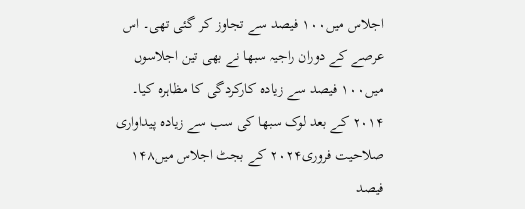اجلاس میں۱۰۰ فیصد سے تجاوز کر گئی تھی۔ اس عرصے کے دوران راجیہ سبھا نے بھی تین اجلاسوں میں۱۰۰ فیصد سے زیادہ کارکردگی کا مظاہرہ کیا۔
۲۰۱۴ کے بعد لوک سبھا کی سب سے زیادہ پیداواری صلاحیت فروری۲۰۲۴ کے بجٹ اجلاس میں۱۴۸ فیصد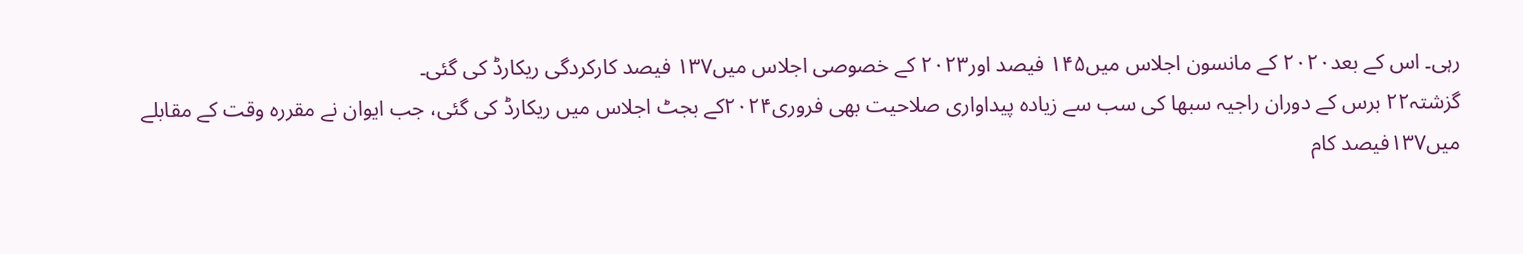رہی۔ اس کے بعد۲۰۲۰ کے مانسون اجلاس میں۱۴۵ فیصد اور۲۰۲۳ کے خصوصی اجلاس میں۱۳۷ فیصد کارکردگی ریکارڈ کی گئی۔
گزشتہ۲۲ برس کے دوران راجیہ سبھا کی سب سے زیادہ پیداواری صلاحیت بھی فروری۲۰۲۴کے بجٹ اجلاس میں ریکارڈ کی گئی، جب ایوان نے مقررہ وقت کے مقابلے میں۱۳۷فیصد کام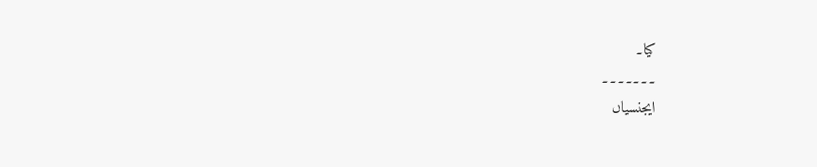کیا۔
۔۔۔۔۔۔۔
ایجنسیاں